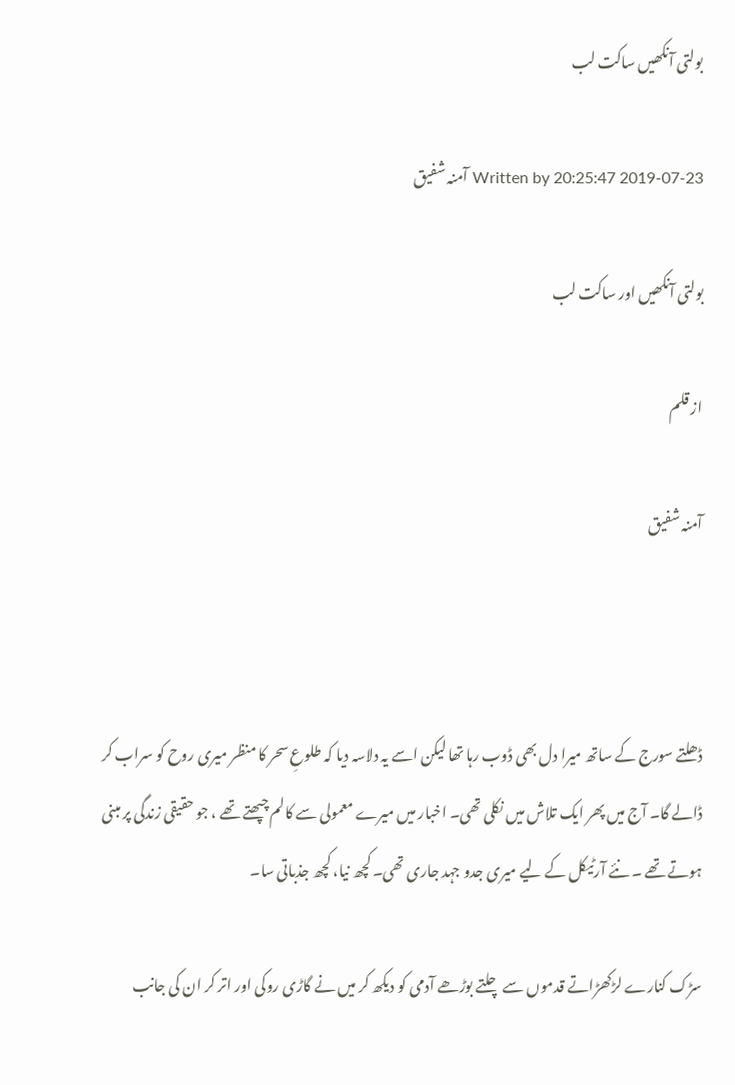بولتی آنکھیں ساکت لب

2019-07-23 20:25:47 Written by آمنہ شفیق

بولتی آنکھیں اور ساکت لب

از قلم

آمنہ شفیق



ڈھلتے سورج کے ساتھ میرا دل بھی ڈوب رہا تھا لیکن اسے یہ دلاسہ دیا کہ طلوعِ سحر کا منظر میری روح کو سراب کر ڈالے گا۔ آج میں پھر ایک تلاش میں نکلی تھی۔ اخبار میں میرے معمولی سے کالم چپھتے تھے ، جو حقیقی زندگی پر مبنی ہوتے تھے ۔ نئے آرٹیکل کے لیے میری جدو جہد جاری تھی۔ کچھ نیا، کچھ جذباتی سا۔

سڑک کنارے لڑکھڑاتے قدموں سے چلتے بوڑھے آدمی کو دیکھ کر میں نے گاڑی روکی اور اتر کر ان کی جانب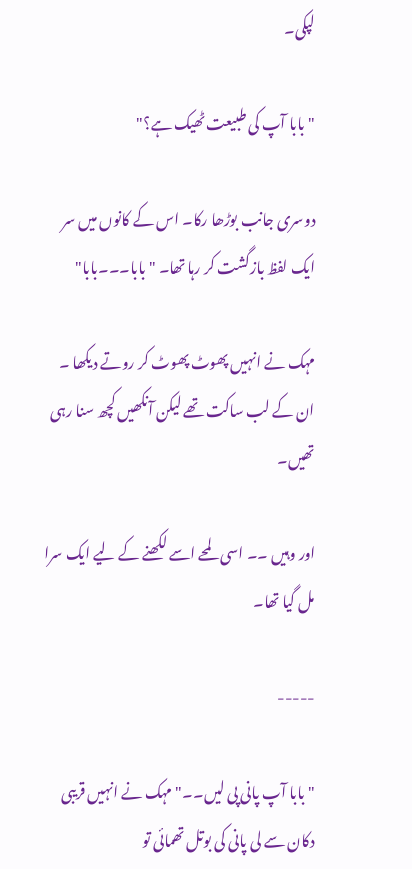لپکی۔

"بابا آپ کی طبیعت ٹھیک ہے؟"

دوسری جانب بوڑھا رکا۔ اس کے کانوں میں سر ایک لفظ بازگشت کر رہا تھا۔ "بابا۔۔۔بابا"

مہک نے انہیں پھوٹ پھوٹ کر روتے دیکھا ۔ ان کے لب ساکت تھے لیکن آنکھیں کچھ سنا رہی تھیں۔

اور وہیں ۔۔ اسی لمحے اسے لکھنے کے لیے ایک سرا مل گیا تھا۔

-----

"بابا آپ پانی پی لیں۔۔" مہک نے انہیں قریبی دکان سے لی پانی کی بوتل تھمائی تو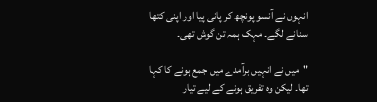انہوں نے آنسو پونچھ کر پانی پیا اور اپنی کتھا سنانے لگے۔ مہک ہمہ تن گوش تھی۔

"میں نے انہیں برآمدے میں جمع ہونے کا کہا تھا۔ لیکن وہ تفریق ہونے کے لیے تیار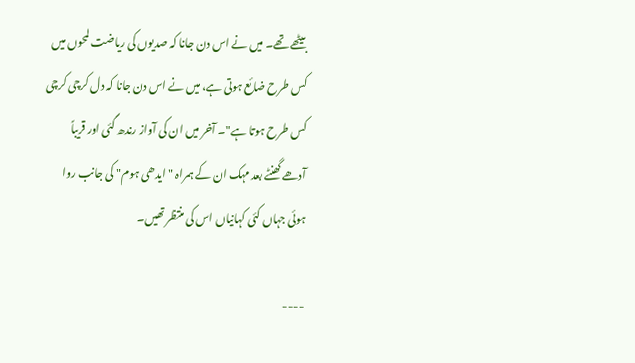بیٹھے تھے۔ میں نے اس دن جانا کہ صدیوں کی ریاضت لمحوں میں کس طرح ضائع ہوتی ہے، میں نے اس دن جانا کہ دل کرچی کرچی کس طرح ہوتا ہے"۔ آخر میں ان کی آواز رندھ گئی اور قریباً آدھے گھنٹے بعد مہک ان کے ہمراہ "ایدھی ہوم" کی جانب روا ہوئی جہاں کئی کہانیاں اس کی منتظر تھیں۔

----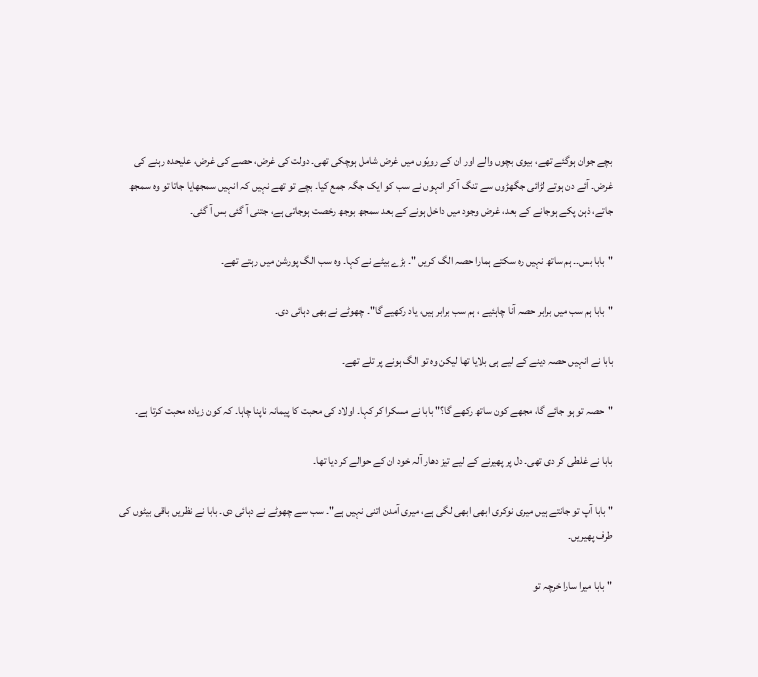بچے جوان ہوگئے تھے، بیوی بچوں والے اور ان کے رویّوں میں غرض شامل ہوچکی تھی۔ دولت کی غرض، حصے کی غرض، علیحدہ رہنے کی غرض۔ آئے دن ہوتے لڑائی جگھڑوں سے تنگ آ کر انہوں نے سب کو ایک جگہ جمع کیا۔ بچے تو تھے نہیں کہ انہیں سمجھایا جاتا تو وہ سمجھ جاتے، ذہن پکے ہوجانے کے بعد، غرض وجود میں داخل ہونے کے بعد سمجھ بوجھ رخصت ہوجاتی ہے، جتنی آ گئی بس آ گئی۔

"بابا بس۔۔ ہم ساتھ نہیں رہ سکتے ہمارا حصہ الگ کریں "۔ بڑے بیٹے نے کہا۔ وہ سب الگ پورشن میں رہتے تھے۔

"بابا ہم سب میں برابر حصہ آنا چاہئیے ، ہم سب برابر ہیں، یاد رکھیے گا"۔ چھوٹے نے بھی دہائی دی۔

بابا نے انہیں حصہ دینے کے لیے ہی بلایا تھا لیکن وہ تو الگ ہونے پر تلے تھے۔

"حصہ تو ہو جائے گا، مجھے کون ساتھ رکھے گا؟" بابا نے مسکرا کر کہا۔ اولاد کی محبت کا پیمانہ ناپنا چاہا۔ کہ کون زیادہ محبت کرتا ہے۔

بابا نے غلطی کر دی تھی۔ دل پر پھیرنے کے لیے تیز دھار آلہ خود ان کے حوالے کر دیا تھا۔

"بابا آپ تو جانتے ہیں میری نوکری ابھی ابھی لگی ہے، میری آمدن اتنی نہیں ہے"۔ سب سے چھوٹے نے دہائی دی۔ بابا نے نظریں باقی بیٹوں کی طرف پھیریں۔

"بابا میرا سارا خرچہ تو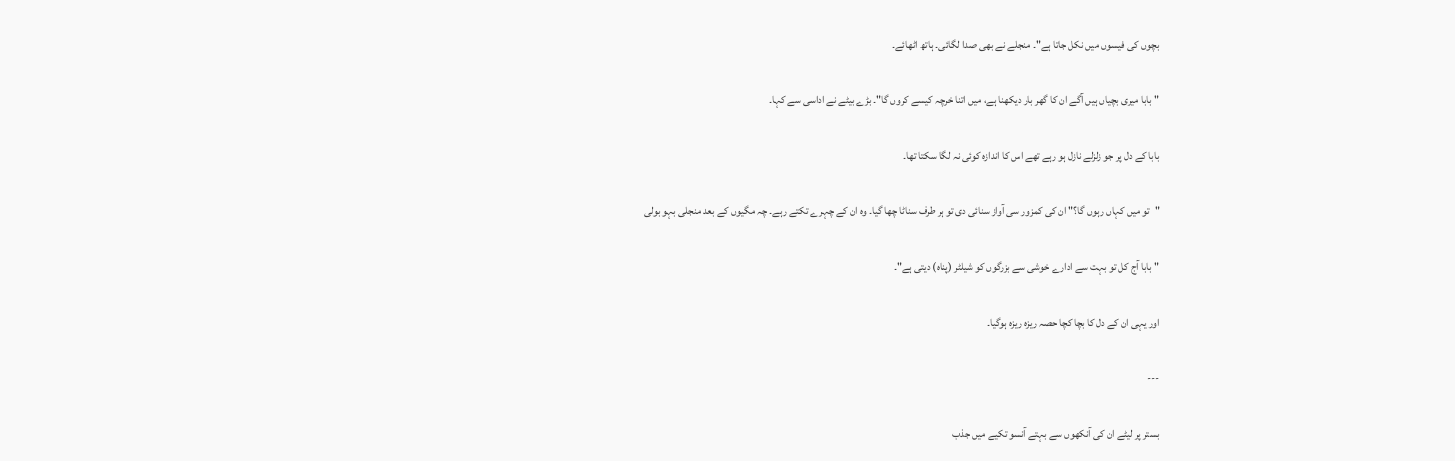بچوں کی فیسوں میں نکل جاتا ہے"۔ منجلے نے بھی صدا لگائی۔ ہاتھ اٹھائے۔

"بابا میری بچیاں ہیں آگے ان کا گھر بار دیکھنا ہے، میں اتنا خرچہ کیسے کروں گا"۔ بڑے بیٹے نے اداسی سے کہا۔

بابا کے دل پر جو زلزلے نازل ہو رہے تھے اس کا اندازہ کوئی نہ لگا سکتا تھا۔

"تو میں کہاں رہوں گا؟" ان کی کمزور سی آواز سنائی دی تو ہر طرف سناٹا چھا گیا۔ وہ ان کے چہرے تکتے رہے۔ چہ مگیوں کے بعد منجلی بہو بولی

"بابا آج کل تو بہت سے ادارے خوشی سے بزرگوں کو شیلٹر (پناہ) دیتی ہے"۔

اور یہی ان کے دل کا بچا کچا حصہ ریزہ ریزہ ہوگیا۔

---

بستر پر لیٹے ان کی آنکھوں سے بہتے آنسو تکیے میں جذب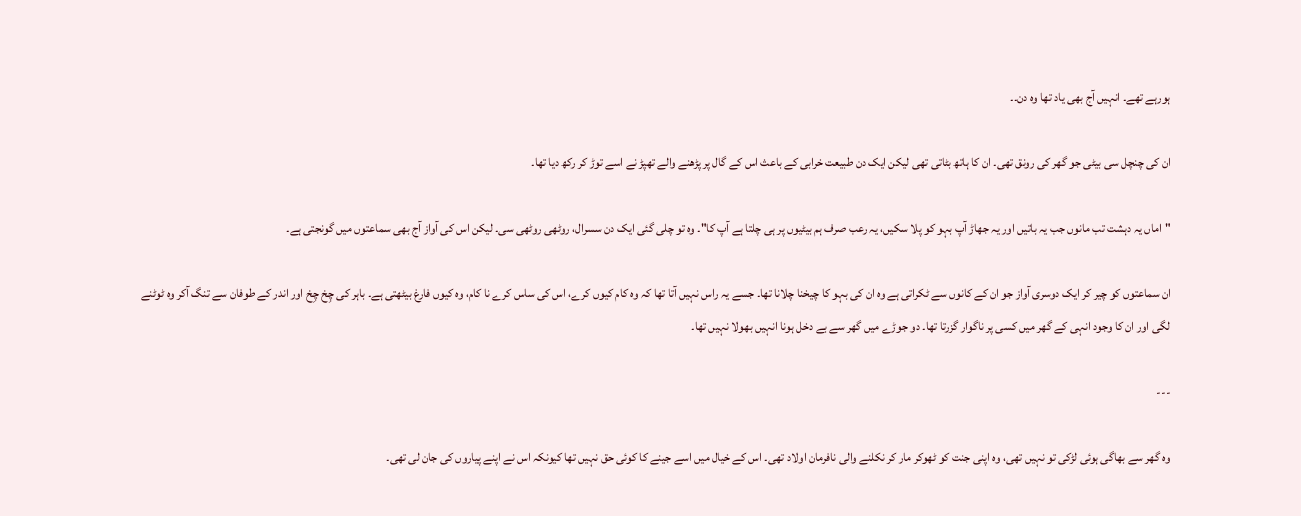ہورہے تھے۔ انہیں آج بھی یاد تھا وہ دن۔۔

ان کی چنچل سی بیٹی جو گھر کی رونق تھی۔ ان کا ہاتھ بٹاتی تھی لیکن ایک دن طبیعت خرابی کے باعث اس کے گال پر پڑھنے والے تھپڑ نے اسے توڑ کر رکھ دیا تھا۔

"اماں یہ دہشت تب مانوں جب یہ باتیں اور یہ جھاڑ آپ بہو کو پلا سکیں، یہ رعب صرف ہم بیٹیوں پر ہی چلتا ہے آپ کا"۔ وہ تو چلی گئی ایک دن سسرال، روٹھی روٹھی سی۔ لیکن اس کی آواز آج بھی سماعتوں میں گونجتی ہے۔

ان سماعتوں کو چیر کر ایک دوسری آواز جو ان کے کانوں سے ٹکراتی ہے وہ ان کی بہو کا چیخنا چلانا تھا۔ جسے یہ راس نہیں آتا تھا کہ وہ کام کیوں کرے، اس کی ساس کرے نا کام، وہ کیوں فارغ بیٹھتی ہے۔ باہر کی چِخ چِخ اور اندر کے طوفان سے تنگ آکر وہ ٹوٹنے لگی اور ان کا وجود انہی کے گھر میں کسی پر ناگوار گزرتا تھا۔ دو جوڑے میں گھر سے بے دخل ہونا انہیں بھولا نہیں تھا۔

---

وہ گھر سے بھاگی ہوئی لڑکی تو نہیں تھی، وہ اپنی جنت کو ٹھوکر مار کر نکلنے والی نافرمان اولاد تھی۔ اس کے خیال میں اسے جینے کا کوئی حق نہیں تھا کیونکہ اس نے اپنے پیاروں کی جان لی تھی۔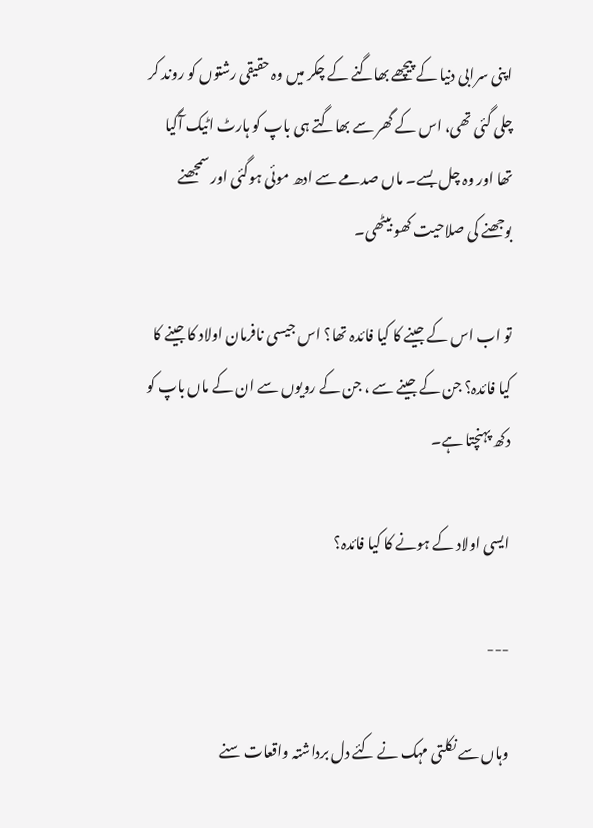اپنی سرابی دنیا کے پیچھے بھاگنے کے چکر میں وہ حقیقی رشتوں کو روند کر چلی گئی تھی، اس کے گھر سے بھاگتے ہی باپ کو ہارٹ اٹیک آگیا تھا اور وہ چل بسے۔ ماں صدمے سے ادھ موئی ہوگئی اور سمجھنے بوجھنے کی صلاحیت کھو بیٹھی۔

تو اب اس کے جینے کا کیا فائدہ تھا؟ اس جیسی نافرمان اولاد کا جینے کا کیا فائدہ؟ جن کے جینے سے ، جن کے رویوں سے ان کے ماں باپ کو دکھ پہنچتا ہے۔

ایسی اولاد کے ہونے کا کیا فائدہ؟

---

وہاں سے نکلتی مہک نے کئے دل برداشتہ واقعات سنے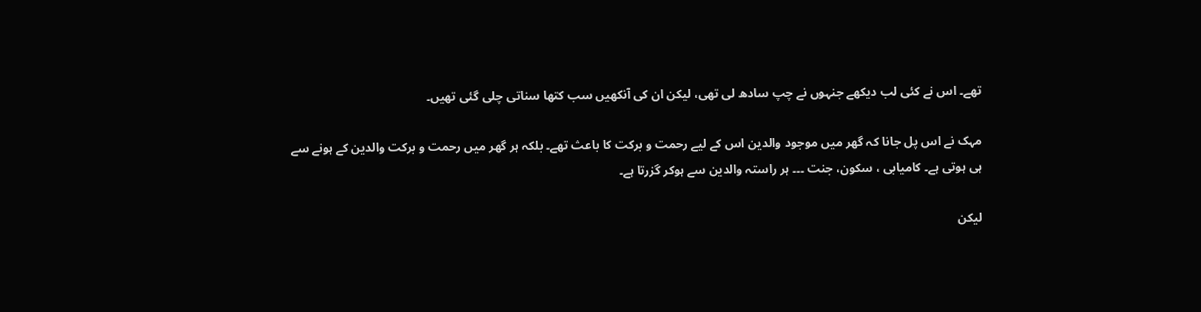تھے۔ اس نے کئی لب دیکھے جنہوں نے چپ سادھ لی تھی، لیکن ان کی آنکھیں سب کتھا سناتی چلی گئی تھیں۔

مہک نے اس پل جانا کہ گھر میں موجود والدین اس کے لیے رحمت و برکت کا باعث تھے۔ بلکہ ہر گھر میں رحمت و برکت والدین کے ہونے سے ہی ہوتی ہے۔ کامیابی ، سکون، جنت ۔۔۔ ہر راستہ والدین سے ہوکر گزرتا ہے۔

لیکن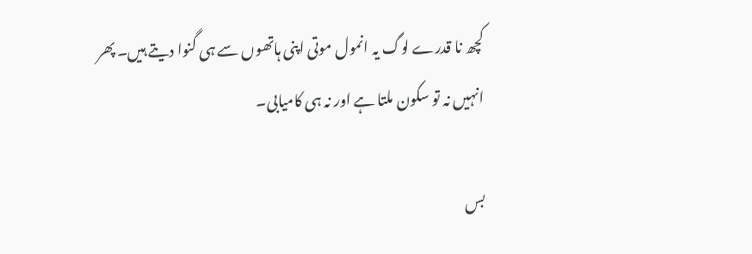کچھ نا قدرے لوگ یہ انمول موتی اپنی ہاتھوں سے ہی گنوا دیتے ہیں۔ پھر انہیں نہ تو سکون ملتا ہے اور نہ ہی کامیابی۔

بس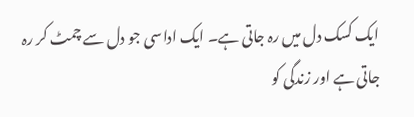ایک کسک دل میں رہ جاتی ہے۔ ایک اداسی جو دل سے چمٹ کر رہ جاتی ہے اور زندگی کو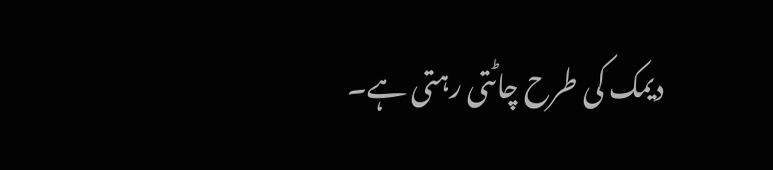دیمک کی طرح چاٹتی رہتی ہے۔